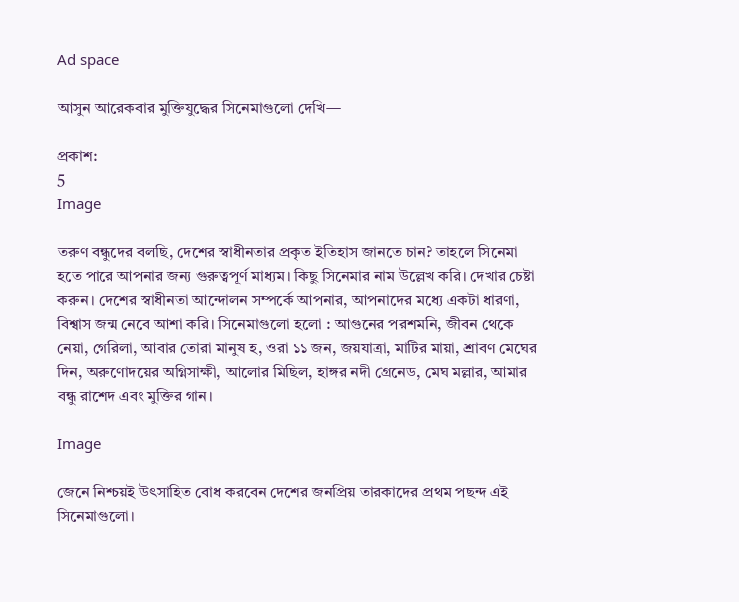Ad space

আসুন আরেকবার মুক্তিযুদ্ধের সিনেমাগুলো দেখি—

প্রকাশ:
5
Image

তরুণ বন্ধুদের বলছি, দেশের স্বাধীনতার প্রকৃত ইতিহাস জানতে চান? তাহলে সিনেমা হতে পারে আপনার জন্য গুরুত্বপূর্ণ মাধ্যম। কিছু সিনেমার নাম উল্লেখ করি। দেখার চেষ্টা করুন। দেশের স্বাধীনতা আন্দোলন সম্পর্কে আপনার, আপনাদের মধ্যে একটা ধারণা, বিশ্বাস জন্ম নেবে আশা করি। সিনেমাগুলো হলো : আগুনের পরশমনি, জীবন থেকে নেয়া, গেরিলা, আবার তোরা মানুষ হ, ওরা ১১ জন, জয়যাত্রা, মাটির মায়া, শ্রাবণ মেঘের দিন, অরুণোদয়ের অগ্নিসাক্ষী, আলোর মিছিল, হাঙ্গর নদী গ্রেনেড, মেঘ মল্লার, আমার বন্ধু রাশেদ এবং মুক্তির গান।

Image

জেনে নিশ্চয়ই উৎসাহিত বোধ করবেন দেশের জনপ্রিয় তারকাদের প্রথম পছন্দ এই সিনেমাগুলো।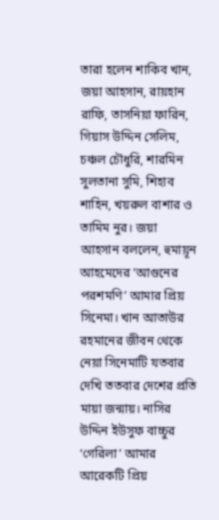তারা হলেন শাকিব খান, জয়া আহসান, রায়হান রাফি, তাসনিয়া ফারিন, গিয়াস উদ্দিন সেলিম, চঞ্চল চৌধুরি, শারমিন সুলতানা সুমি, শিহাব শাহিন, খয়রুল বাশার ও তামিম নুর। জয়া আহসান বললেন, হুমায়ূন আহমেদের ‘আগুনের পরশমণি’ আমার প্রিয় সিনেমা। খান আতাউর রহমানের জীবন থেকে নেয়া সিনেমাটি যতবার দেখি ততবার দেশের প্রতি মায়া জন্মায়। নাসির উদ্দিন ইউসুফ বাচ্চুর ‘গেরিলা’ আমার আরেকটি প্রিয়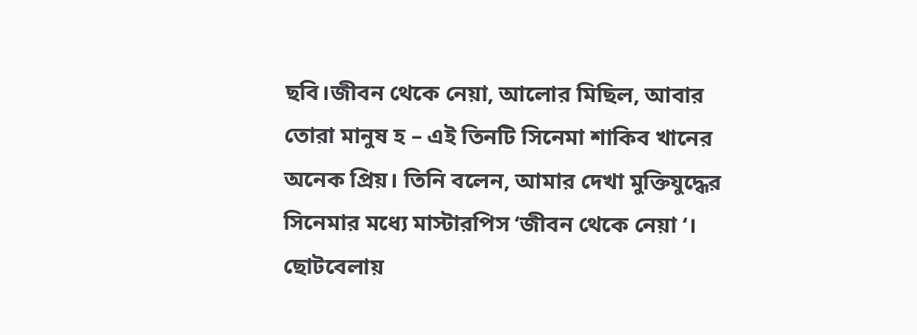ছবি।জীবন থেকে নেয়া, আলোর মিছিল, আবার তোরা মানুষ হ – এই তিনটি সিনেমা শাকিব খানের অনেক প্রিয়। তিনি বলেন, আমার দেখা মুক্তিযুদ্ধের সিনেমার মধ্যে মাস্টারপিস ‘জীবন থেকে নেয়া ‘। ছোটবেলায়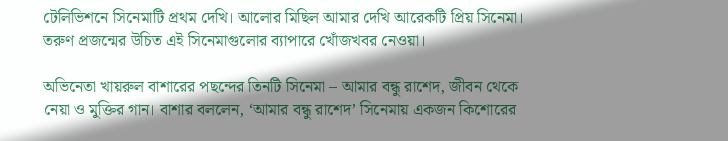টেলিভিশনে সিনেমাটি প্রথম দেখি। আলোর মিছিল আমার দেখি আরেকটি প্রিয় সিনেমা। তরুণ প্রজন্মের উচিত এই সিনেমাগুলোর ব্যাপারে খোঁজখবর নেওয়া।

অভিনেতা খায়রুল বাশারের পছন্দের তিনটি সিনেমা – আমার বন্ধু রাশেদ, জীবন থেকে নেয়া ও মুক্তির গান। বাশার বললেন, ‘আমার বন্ধু রাশেদ’ সিনেমায় একজন কিশোরের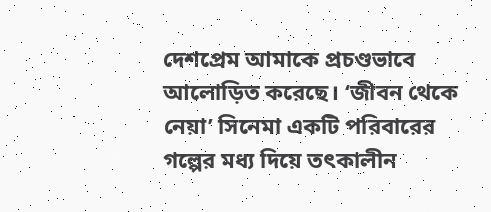দেশপ্রেম আমাকে প্রচণ্ডভাবে আলোড়িত করেছে। ‘জীবন থেকে নেয়া’ সিনেমা একটি পরিবারের গল্পের মধ্য দিয়ে তৎকালীন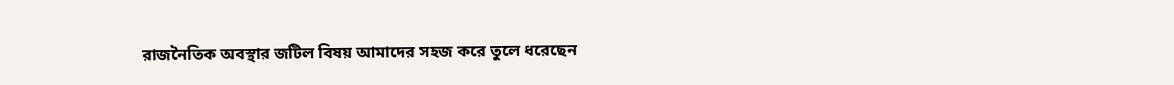রাজনৈতিক অবস্থার জটিল বিষয় আমাদের সহজ করে তুলে ধরেছেন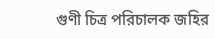গুণী চিত্র পরিচালক জহির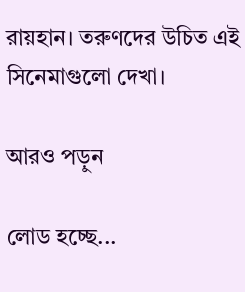রায়হান। তরুণদের উচিত এই সিনেমাগুলো দেখা।

আরও পড়ুন

লোড হচ্ছে...